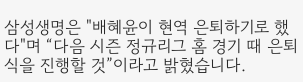삼성생명은 "배혜윤이 현역 은퇴하기로 했다"며 “다음 시즌 정규리그 홈 경기 때 은퇴식을 진행할 것”이라고 밝혔습니다.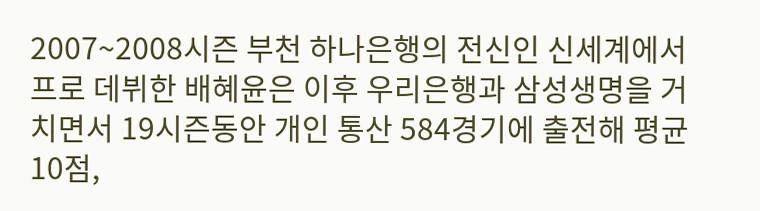2007~2008시즌 부천 하나은행의 전신인 신세계에서 프로 데뷔한 배혜윤은 이후 우리은행과 삼성생명을 거치면서 19시즌동안 개인 통산 584경기에 출전해 평균 10점,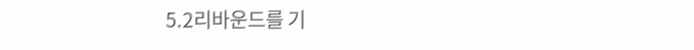5.2리바운드를 기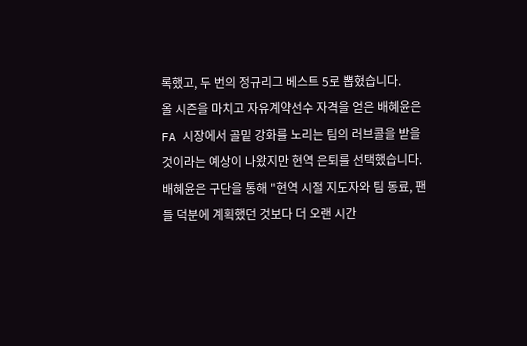록했고, 두 번의 정규리그 베스트 5로 뽑혔습니다.
올 시즌을 마치고 자유계약선수 자격을 얻은 배혜윤은 FA 시장에서 골밑 강화를 노리는 팀의 러브콜을 받을 것이라는 예상이 나왔지만 현역 은퇴를 선택했습니다.
배혜윤은 구단을 통해 "현역 시절 지도자와 팀 동료, 팬들 덕분에 계획했던 것보다 더 오랜 시간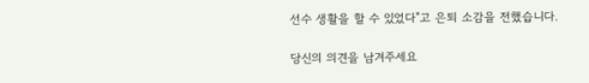선수 생활을 할 수 있었다"고 은퇴 소감을 전했습니다.

당신의 의견을 남겨주세요